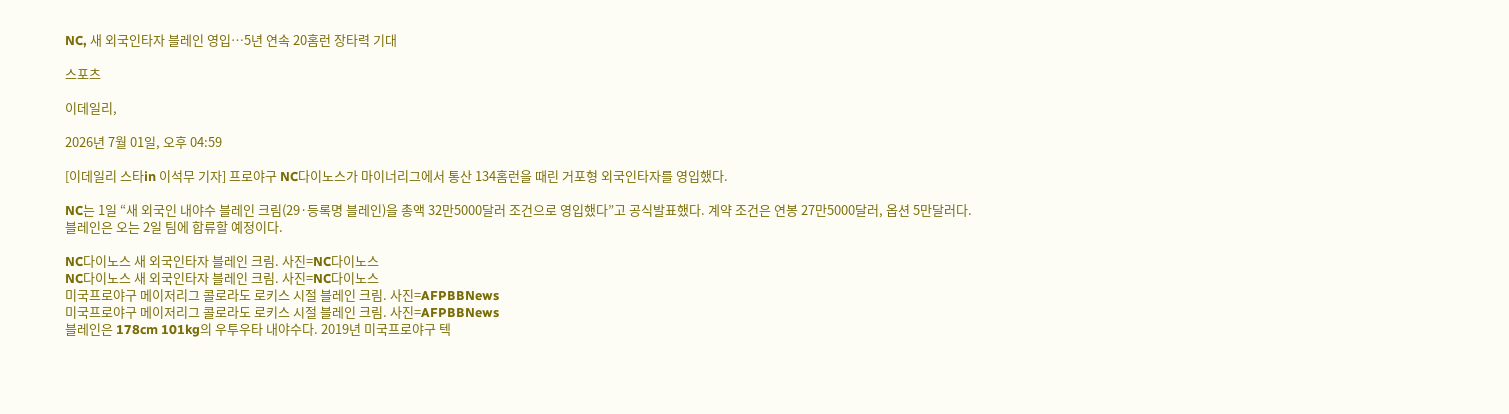NC, 새 외국인타자 블레인 영입…5년 연속 20홈런 장타력 기대

스포츠

이데일리,

2026년 7월 01일, 오후 04:59

[이데일리 스타in 이석무 기자] 프로야구 NC다이노스가 마이너리그에서 통산 134홈런을 때린 거포형 외국인타자를 영입했다.

NC는 1일 “새 외국인 내야수 블레인 크림(29·등록명 블레인)을 총액 32만5000달러 조건으로 영입했다”고 공식발표했다. 계약 조건은 연봉 27만5000달러, 옵션 5만달러다. 블레인은 오는 2일 팀에 합류할 예정이다.

NC다이노스 새 외국인타자 블레인 크림. 사진=NC다이노스
NC다이노스 새 외국인타자 블레인 크림. 사진=NC다이노스
미국프로야구 메이저리그 콜로라도 로키스 시절 블레인 크림. 사진=AFPBBNews
미국프로야구 메이저리그 콜로라도 로키스 시절 블레인 크림. 사진=AFPBBNews
블레인은 178cm 101kg의 우투우타 내야수다. 2019년 미국프로야구 텍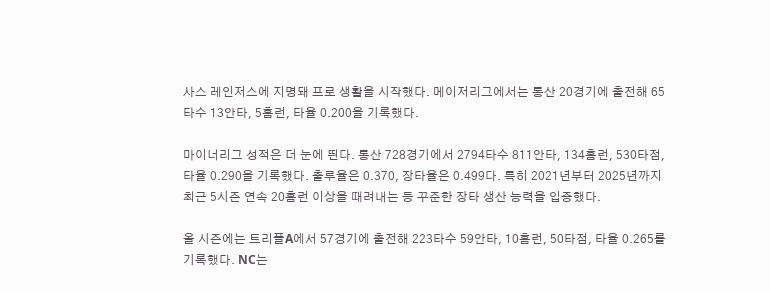사스 레인저스에 지명돼 프로 생활을 시작했다. 메이저리그에서는 통산 20경기에 출전해 65타수 13안타, 5홈런, 타율 0.200을 기록했다.

마이너리그 성적은 더 눈에 띈다. 통산 728경기에서 2794타수 811안타, 134홈런, 530타점, 타율 0.290을 기록했다. 출루율은 0.370, 장타율은 0.499다. 특히 2021년부터 2025년까지 최근 5시즌 연속 20홈런 이상을 때려내는 등 꾸준한 장타 생산 능력을 입증했다.

올 시즌에는 트리플A에서 57경기에 출전해 223타수 59안타, 10홈런, 50타점, 타율 0.265를 기록했다. NC는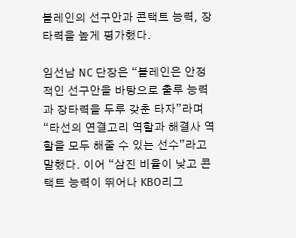블레인의 선구안과 콘택트 능력, 장타력을 높게 평가했다.

임선남 NC 단장은 “블레인은 안정적인 선구안을 바탕으로 출루 능력과 장타력을 두루 갖춘 타자”라며 “타선의 연결고리 역할과 해결사 역할을 모두 해줄 수 있는 선수”라고 말했다. 이어 “삼진 비율이 낮고 콘택트 능력이 뛰어나 KBO리그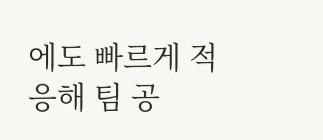에도 빠르게 적응해 팀 공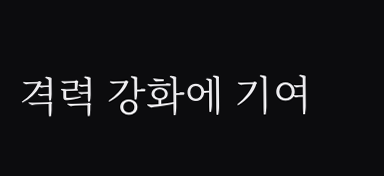격력 강화에 기여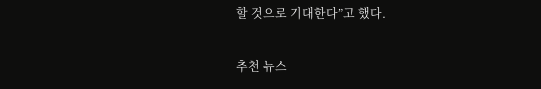할 것으로 기대한다”고 했다.

추천 뉴스